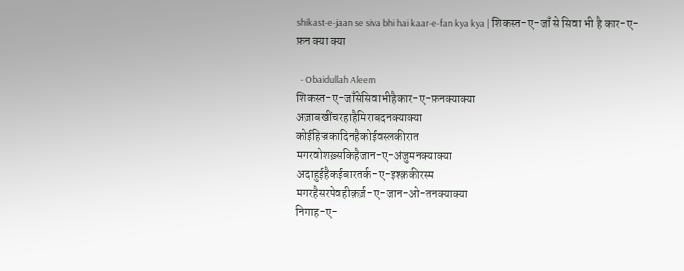shikast-e-jaan se siva bhi hai kaar-e-fan kya kya | शिकस्त-ए-जाँ से सिवा भी है कार-ए-फ़न क्या क्या

  - Obaidullah Aleem
शिकस्त-ए-जाँसेसिवाभीहैकार-ए-फ़नक्याक्या
अज़ाबखींचरहाहैमिराबदनक्याक्या
कोईहिज्रकादिनहैकोईवस्लकीरात
मगरवोशख़्सकिहैजान-ए-अंजुमनक्याक्या
अदाहुईहैकईबारतर्क-ए-इश्क़कीरस्म
मगरहैसरपेवहीक़र्ज़-ए-जान-ओ-तनक्याक्या
निगाह-ए-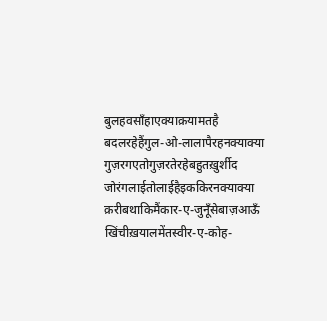बुलहवसाँहाएक्याक़यामतहै
बदलरहेहैंगुल-ओ-लालापैरहनक्याक्या
गुज़रगएतोगुज़रतेरहेबहुतख़ुर्शीद
जोरंगलाईतोलाईहैइककिरनक्याक्या
क़रीबथाकिमैंकार-ए-जुनूँसेबाज़आऊँ
खिंचीख़यालमेंतस्वीर-ए-कोह-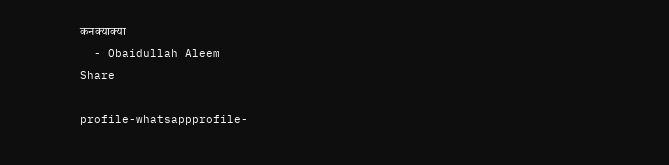कनक्याक्या
  - Obaidullah Aleem
Share

profile-whatsappprofile-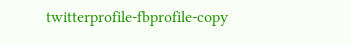twitterprofile-fbprofile-copy